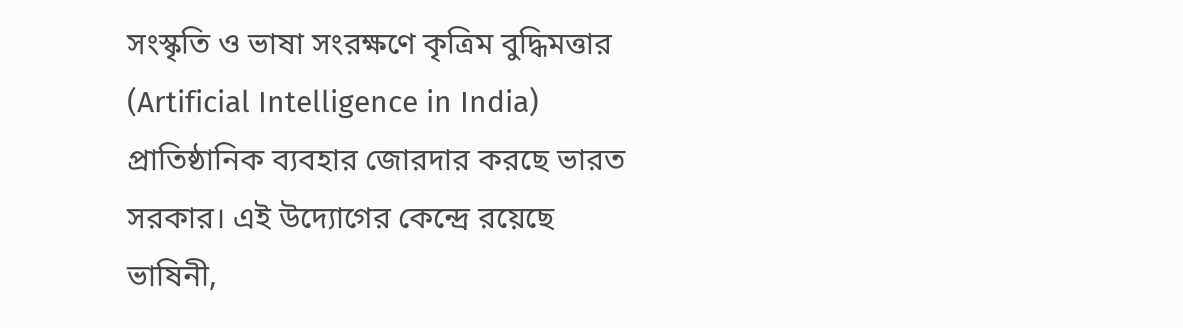সংস্কৃতি ও ভাষা সংরক্ষণে কৃত্রিম বুদ্ধিমত্তার (Artificial Intelligence in India) প্রাতিষ্ঠানিক ব্যবহার জোরদার করছে ভারত সরকার। এই উদ্যোগের কেন্দ্রে রয়েছে ভাষিনী,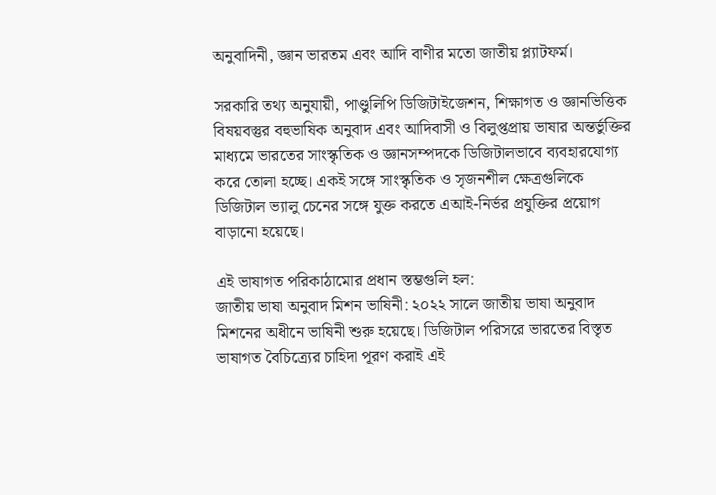অনুবাদিনী, জ্ঞান ভারতম এবং আদি বাণীর মতো জাতীয় প্ল্যাটফর্ম।

সরকারি তথ্য অনুযায়ী, পাণ্ডুলিপি ডিজিটাইজেশন, শিক্ষাগত ও জ্ঞানভিত্তিক বিষয়বস্তুর বহুভাষিক অনুবাদ এবং আদিবাসী ও বিলুপ্তপ্রায় ভাষার অন্তর্ভুক্তির মাধ্যমে ভারতের সাংস্কৃতিক ও জ্ঞানসম্পদকে ডিজিটালভাবে ব্যবহারযোগ্য করে তোলা হচ্ছে। একই সঙ্গে সাংস্কৃতিক ও সৃজনশীল ক্ষেত্রগুলিকে ডিজিটাল ভ্যালু চেনের সঙ্গে যুক্ত করতে এআই-নির্ভর প্রযুক্তির প্রয়োগ বাড়ানো হয়েছে।

এই ভাষাগত পরিকাঠামোর প্রধান স্তম্ভগুলি হল:
জাতীয় ভাষা অনুবাদ মিশন ভাষিনী: ২০২২ সালে জাতীয় ভাষা অনুবাদ মিশনের অধীনে ভাষিনী শুরু হয়েছে। ডিজিটাল পরিসরে ভারতের বিস্তৃত ভাষাগত বৈচিত্র্যের চাহিদা পূরণ করাই এই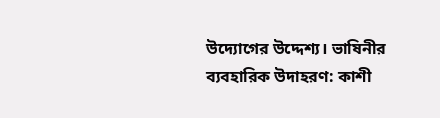উদ্যোগের উদ্দেশ্য। ভাষিনীর ব্যবহারিক উদাহরণ: কাশী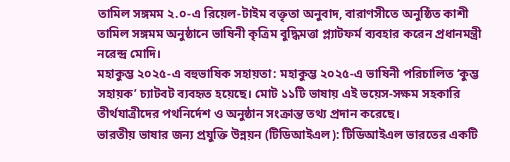তামিল সঙ্গমম ২.০-এ রিয়েল-টাইম বক্তৃতা অনুবাদ, বারাণসীতে অনুষ্ঠিত কাশী তামিল সঙ্গমম অনুষ্ঠানে ভাষিনী কৃত্রিম বুদ্ধিমত্তা প্ল্যাটফর্ম ব্যবহার করেন প্রধানমন্ত্রী নরেন্দ্র মোদি।
মহাকুম্ভ ২০২৫-এ বহুভাষিক সহায়তা: মহাকুম্ভ ২০২৫-এ ভাষিনী পরিচালিত ‘কুম্ভ সহায়ক’ চ্যাটবট ব্যবহৃত হয়েছে। মোট ১১টি ভাষায় এই ভয়েস-সক্ষম সহকারি তীর্থযাত্রীদের পথনির্দেশ ও অনুষ্ঠান সংক্রান্ত তথ্য প্রদান করেছে।
ভারতীয় ভাষার জন্য প্রযুক্তি উন্নয়ন (টিডিআইএল): টিডিআইএল ভারতের একটি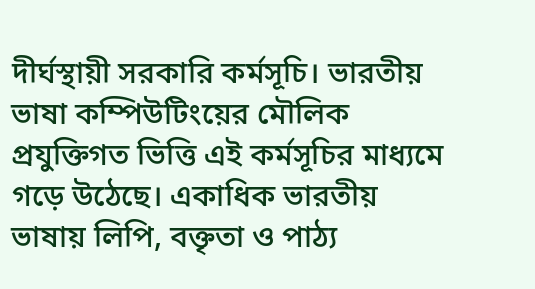দীর্ঘস্থায়ী সরকারি কর্মসূচি। ভারতীয় ভাষা কম্পিউটিংয়ের মৌলিক প্রযুক্তিগত ভিত্তি এই কর্মসূচির মাধ্যমে গড়ে উঠেছে। একাধিক ভারতীয় ভাষায় লিপি, বক্তৃতা ও পাঠ্য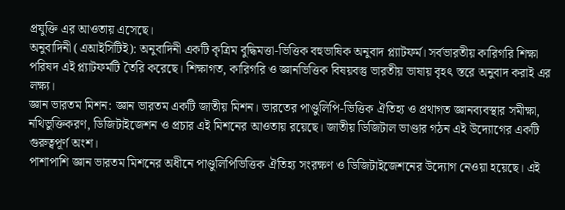প্রযুক্তি এর আওতায় এসেছে।
অনুবাদিনী (এআইসিটিই): অনুবাদিনী একটি কৃত্রিম বুদ্ধিমত্তা-ভিত্তিক বহুভাষিক অনুবাদ প্ল্যাটফর্ম। সর্বভারতীয় কারিগরি শিক্ষা পরিষদ এই প্ল্যাটফর্মটি তৈরি করেছে। শিক্ষাগত, কারিগরি ও জ্ঞানভিত্তিক বিষয়বস্তু ভারতীয় ভাষায় বৃহৎ স্তরে অনুবাদ করাই এর লক্ষ্য।
জ্ঞান ভারতম মিশন: জ্ঞান ভারতম একটি জাতীয় মিশন। ভারতের পাণ্ডুলিপি-ভিত্তিক ঐতিহ্য ও প্রথাগত জ্ঞানব্যবস্থার সমীক্ষা, নথিভুক্তিকরণ, ডিজিটাইজেশন ও প্রচার এই মিশনের আওতায় রয়েছে। জাতীয় ডিজিটাল ভাণ্ডার গঠন এই উদ্যোগের একটি গুরুত্বপূর্ণ অংশ।
পাশাপাশি জ্ঞান ভারতম মিশনের অধীনে পাণ্ডুলিপিভিত্তিক ঐতিহ্য সংরক্ষণ ও ডিজিটাইজেশনের উদ্যোগ নেওয়া হয়েছে। এই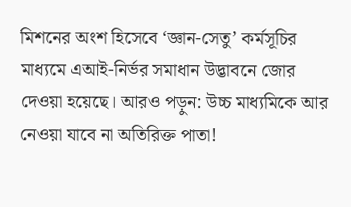মিশনের অংশ হিসেবে ‘জ্ঞান-সেতু’ কর্মসূচির মাধ্যমে এআই-নির্ভর সমাধান উদ্ভাবনে জোর দেওয়া হয়েছে। আরও পড়ুন: উচ্চ মাধ্যমিকে আর নেওয়া যাবে না অতিরিক্ত পাতা!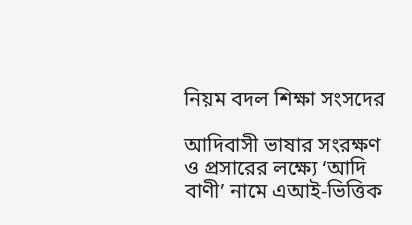নিয়ম বদল শিক্ষা সংসদের

আদিবাসী ভাষার সংরক্ষণ ও প্রসারের লক্ষ্যে ‘আদি বাণী’ নামে এআই-ভিত্তিক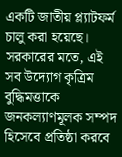একটি জাতীয় প্ল্যাটফর্ম চালু করা হয়েছে। সরকারের মতে, এই সব উদ্যোগ কৃত্রিম বুদ্ধিমত্তাকে জনকল্যাণমূলক সম্পদ হিসেবে প্রতিষ্ঠা করবে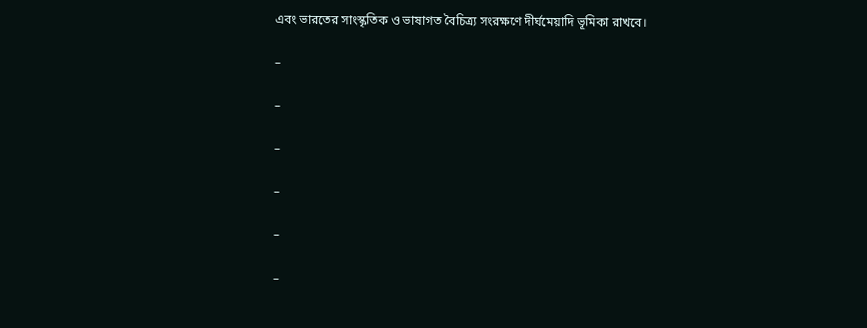এবং ভারতের সাংস্কৃতিক ও ভাষাগত বৈচিত্র্য সংরক্ষণে দীর্ঘমেয়াদি ভূমিকা রাখবে।

–

–

–

–

–

–